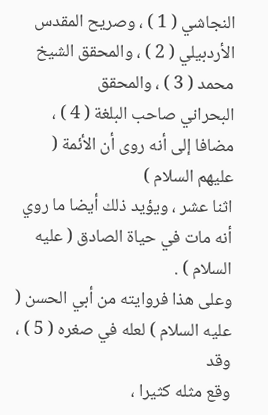النجاشي ( 1 ) ، وصريح المقدس الأردبيلي ( 2 ) ، والمحقق الشيخ محمد ( 3 ) ، والمحقق
البحراني صاحب البلغة ( 4 ) ، مضافا إلى أنه روى أن الأئمة ( عليهم السلام )
اثنا عشر ، ويؤيد ذلك أيضا ما روي أنه مات في حياة الصادق ( عليه السلام ) .
وعلى هذا فروايته من أبي الحسن ( عليه السلام ) لعله في صغره ( 5 ) ، وقد
وقع مثله كثيرا ،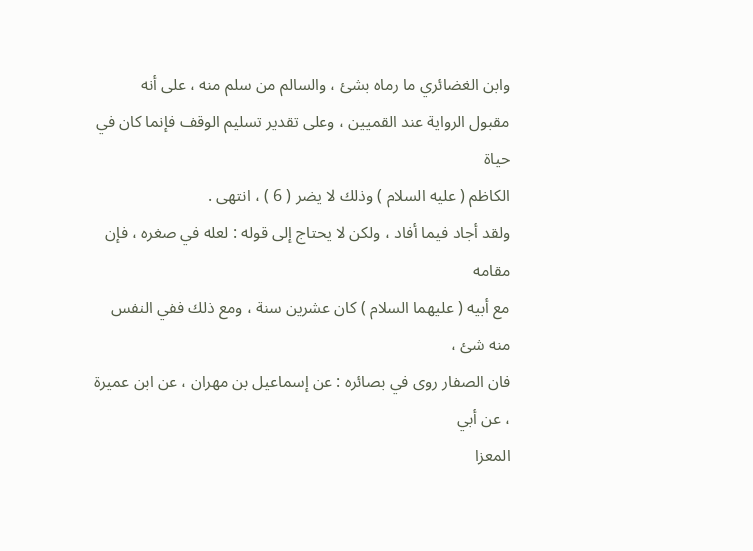وابن الغضائري ما رماه بشئ ، والسالم من سلم منه ، على أنه
مقبول الرواية عند القميين ، وعلى تقدير تسليم الوقف فإنما كان في حياة
الكاظم ( عليه السلام ) وذلك لا يضر ( 6 ) ، انتهى .
ولقد أجاد فيما أفاد ، ولكن لا يحتاج إلى قوله : لعله في صغره ، فإن مقامه
مع أبيه ( عليهما السلام ) كان عشرين سنة ، ومع ذلك ففي النفس منه شئ ،
فان الصفار روى في بصائره : عن إسماعيل بن مهران ، عن ابن عميرة ، عن أبي
المعزا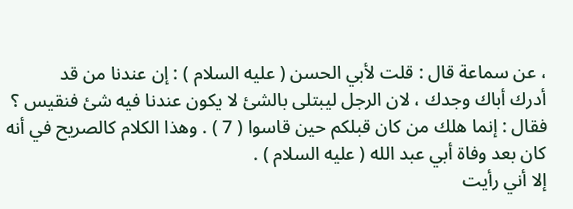، عن سماعة قال : قلت لأبي الحسن ( عليه السلام ) : إن عندنا من قد
أدرك أباك وجدك ، لان الرجل ليبتلى بالشئ لا يكون عندنا فيه شئ فنقيس ؟
فقال : إنما هلك من كان قبلكم حين قاسوا ( 7 ) . وهذا الكلام كالصريح في أنه
كان بعد وفاة أبي عبد الله ( عليه السلام ) .
إلا أني رأيت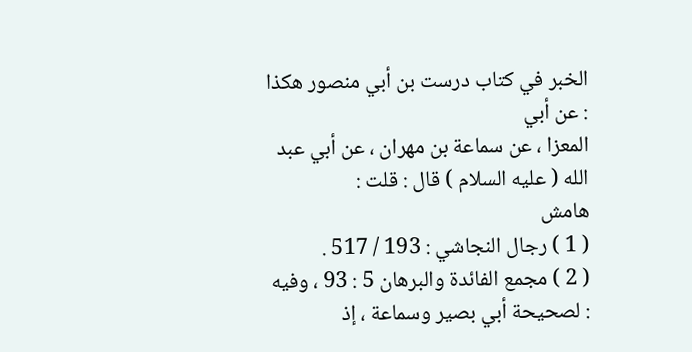الخبر في كتاب درست بن أبي منصور هكذا : عن أبي
المعزا ، عن سماعة بن مهران ، عن أبي عبد الله ( عليه السلام ) قال : قلت :
هامش
( 1 ) رجال النجاشي : 193 / 517 .
( 2 ) مجمع الفائدة والبرهان 5 : 93 ، وفيه : لصحيحة أبي بصير وسماعة ، إذ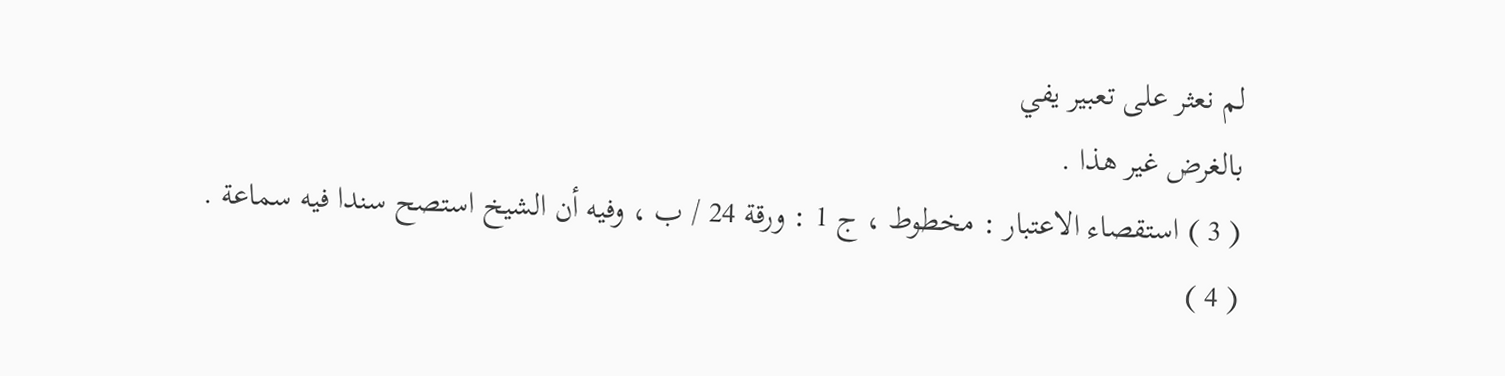لم نعثر على تعبير يفي
بالغرض غير هذا .
( 3 ) استقصاء الاعتبار : مخطوط ، ج 1 : ورقة 24 / ب ، وفيه أن الشيخ استصح سندا فيه سماعة .
( 4 )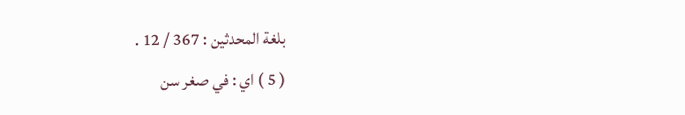بلغة المحدثين : 367 / 12 .
( 5 ) اي : في صغر سن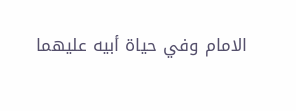الامام وفي حياة أبيه عليهما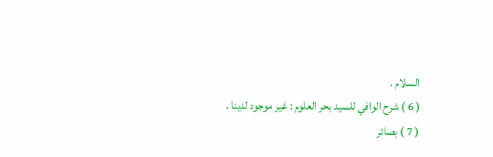السلام .
( 6 ) شرح الوافي للسيد بحر العلوم : غير موجود لدينا .
( 7 ) بصائر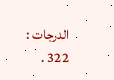الدرجات : 322 .